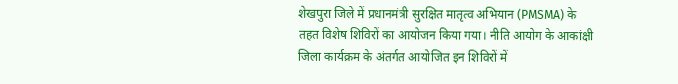शेखपुरा जिले में प्रधानमंत्री सुरक्षित मातृत्व अभियान (PMSMA) के तहत विशेष शिविरों का आयोजन किया गया। नीति आयोग के आकांक्षी जिला कार्यक्रम के अंतर्गत आयोजित इन शिविरों में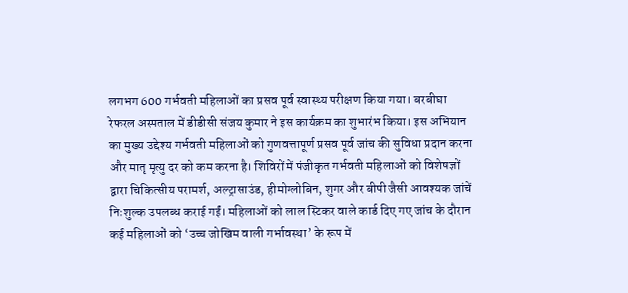लगभग 600 गर्भवती महिलाओं का प्रसव पूर्व स्वास्थ्य परीक्षण किया गया। बरबीघा रेफरल अस्पताल में डीडीसी संजय कुमार ने इस कार्यक्रम का शुभारंभ किया। इस अभियान का मुख्य उद्देश्य गर्भवती महिलाओं को गुणवत्तापूर्ण प्रसव पूर्व जांच की सुविधा प्रदान करना और मातृ मृत्यु दर को कम करना है। शिविरों में पंजीकृत गर्भवती महिलाओं को विशेषज्ञों द्वारा चिकित्सीय परामर्श, अल्ट्रासाउंड, हीमोग्लोबिन, शुगर और बीपी जैसी आवश्यक जांचें निःशुल्क उपलब्ध कराई गईं। महिलाओं को लाल स्टिकर वाले कार्ड दिए गए जांच के दौरान कई महिलाओं को ‘उच्च जोखिम वाली गर्भावस्था’ के रूप में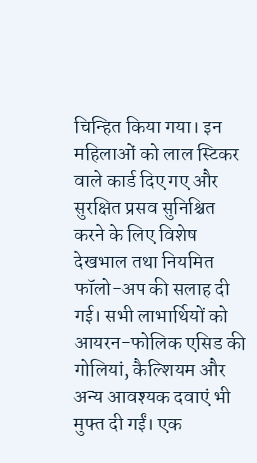चिन्हित किया गया। इन महिलाओं को लाल स्टिकर वाले कार्ड दिए गए और सुरक्षित प्रसव सुनिश्चित करने के लिए विशेष देखभाल तथा नियमित फॉलो-अप की सलाह दी गई। सभी लाभार्थियों को आयरन-फोलिक एसिड की गोलियां, कैल्शियम और अन्य आवश्यक दवाएं भी मुफ्त दी गईं। एक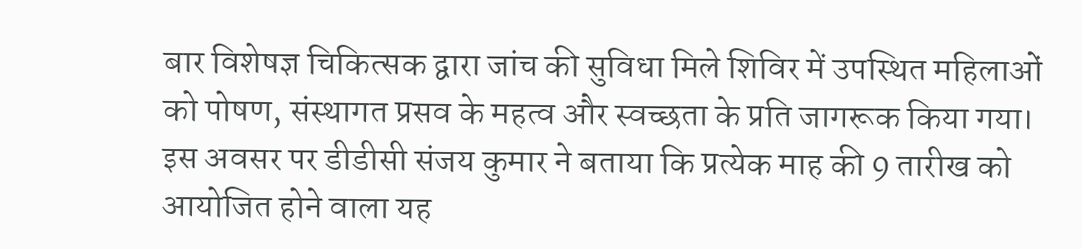बार विशेषज्ञ चिकित्सक द्वारा जांच की सुविधा मिले शिविर में उपस्थित महिलाओं को पोषण, संस्थागत प्रसव के महत्व और स्वच्छता के प्रति जागरूक किया गया। इस अवसर पर डीडीसी संजय कुमार ने बताया कि प्रत्येक माह की 9 तारीख को आयोजित होने वाला यह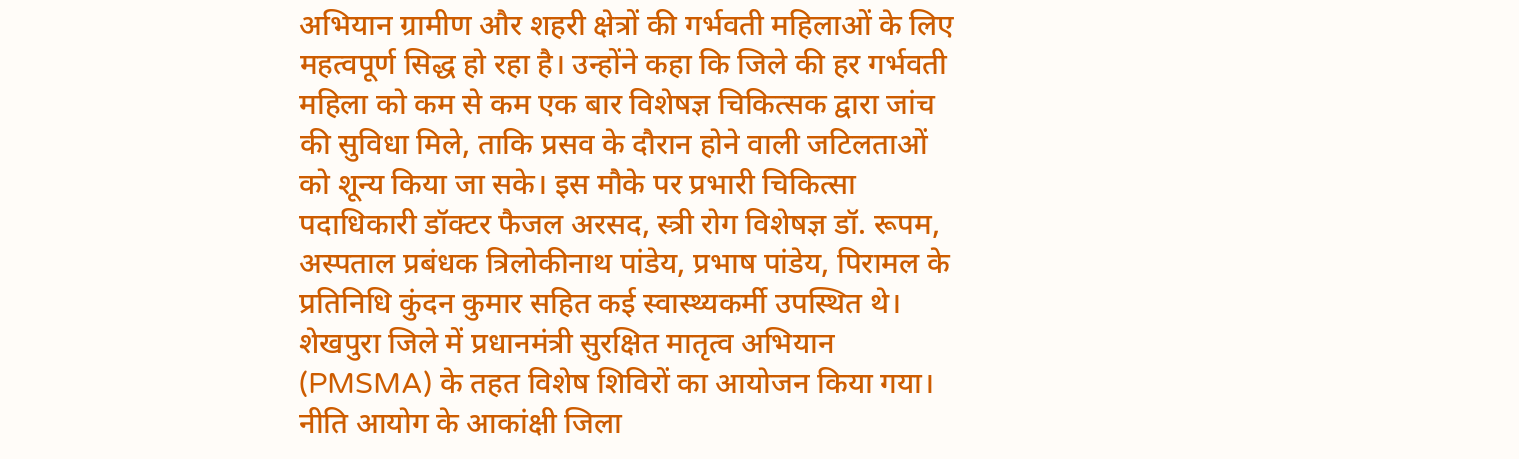अभियान ग्रामीण और शहरी क्षेत्रों की गर्भवती महिलाओं के लिए महत्वपूर्ण सिद्ध हो रहा है। उन्होंने कहा कि जिले की हर गर्भवती महिला को कम से कम एक बार विशेषज्ञ चिकित्सक द्वारा जांच की सुविधा मिले, ताकि प्रसव के दौरान होने वाली जटिलताओं को शून्य किया जा सके। इस मौके पर प्रभारी चिकित्सा पदाधिकारी डॉक्टर फैजल अरसद, स्त्री रोग विशेषज्ञ डॉ. रूपम, अस्पताल प्रबंधक त्रिलोकीनाथ पांडेय, प्रभाष पांडेय, पिरामल के प्रतिनिधि कुंदन कुमार सहित कई स्वास्थ्यकर्मी उपस्थित थे। शेखपुरा जिले में प्रधानमंत्री सुरक्षित मातृत्व अभियान (PMSMA) के तहत विशेष शिविरों का आयोजन किया गया। नीति आयोग के आकांक्षी जिला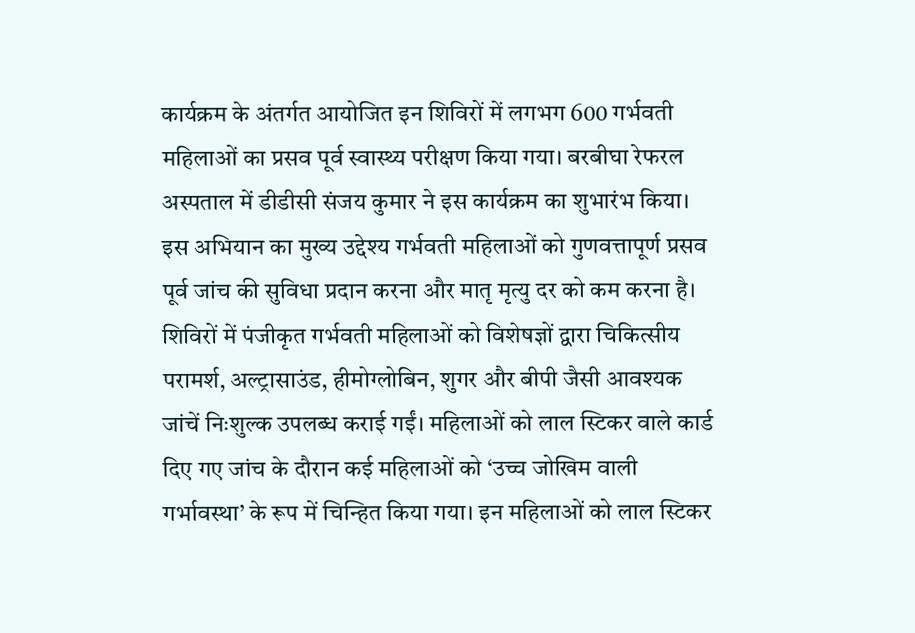कार्यक्रम के अंतर्गत आयोजित इन शिविरों में लगभग 600 गर्भवती महिलाओं का प्रसव पूर्व स्वास्थ्य परीक्षण किया गया। बरबीघा रेफरल अस्पताल में डीडीसी संजय कुमार ने इस कार्यक्रम का शुभारंभ किया। इस अभियान का मुख्य उद्देश्य गर्भवती महिलाओं को गुणवत्तापूर्ण प्रसव पूर्व जांच की सुविधा प्रदान करना और मातृ मृत्यु दर को कम करना है। शिविरों में पंजीकृत गर्भवती महिलाओं को विशेषज्ञों द्वारा चिकित्सीय परामर्श, अल्ट्रासाउंड, हीमोग्लोबिन, शुगर और बीपी जैसी आवश्यक जांचें निःशुल्क उपलब्ध कराई गईं। महिलाओं को लाल स्टिकर वाले कार्ड दिए गए जांच के दौरान कई महिलाओं को ‘उच्च जोखिम वाली गर्भावस्था’ के रूप में चिन्हित किया गया। इन महिलाओं को लाल स्टिकर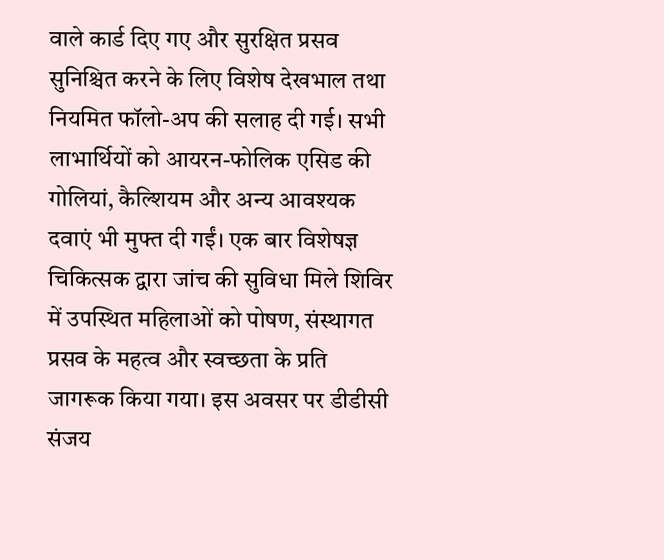वाले कार्ड दिए गए और सुरक्षित प्रसव सुनिश्चित करने के लिए विशेष देखभाल तथा नियमित फॉलो-अप की सलाह दी गई। सभी लाभार्थियों को आयरन-फोलिक एसिड की गोलियां, कैल्शियम और अन्य आवश्यक दवाएं भी मुफ्त दी गईं। एक बार विशेषज्ञ चिकित्सक द्वारा जांच की सुविधा मिले शिविर में उपस्थित महिलाओं को पोषण, संस्थागत प्रसव के महत्व और स्वच्छता के प्रति जागरूक किया गया। इस अवसर पर डीडीसी संजय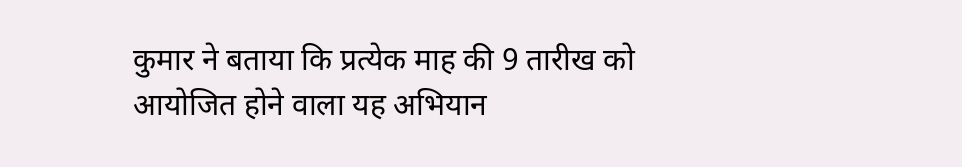कुमार ने बताया कि प्रत्येक माह की 9 तारीख को आयोजित होने वाला यह अभियान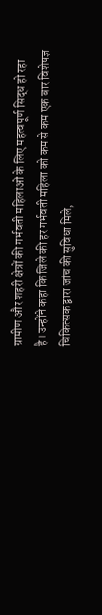ग्रामीण और शहरी क्षेत्रों की गर्भवती महिलाओं के लिए महत्वपूर्ण सिद्ध हो रहा है। उन्होंने कहा कि जिले की हर गर्भवती महिला को कम से कम एक बार विशेषज्ञ चिकित्सक द्वारा जांच की सुविधा मिले,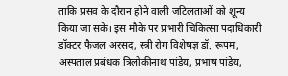ताकि प्रसव के दौरान होने वाली जटिलताओं को शून्य किया जा सके। इस मौके पर प्रभारी चिकित्सा पदाधिकारी डॉक्टर फैजल अरसद, स्त्री रोग विशेषज्ञ डॉ. रूपम, अस्पताल प्रबंधक त्रिलोकीनाथ पांडेय, प्रभाष पांडेय,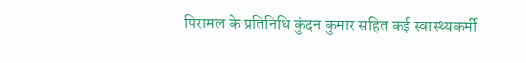पिरामल के प्रतिनिधि कुंदन कुमार सहित कई स्वास्थ्यकर्मी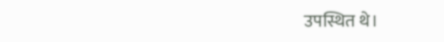उपस्थित थे।